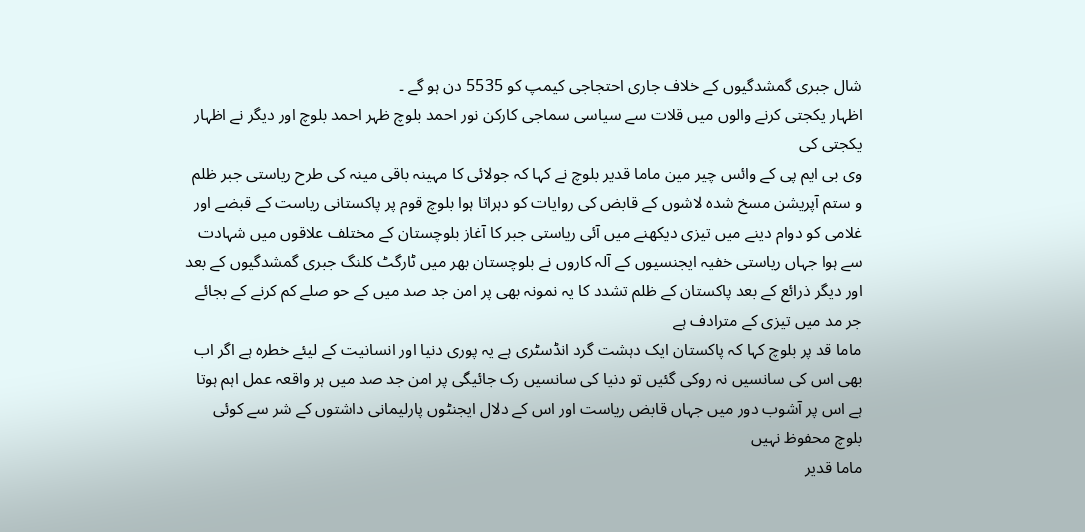شال جبری گمشدگیوں کے خلاف جاری احتجاجی کیمپ کو 5535 دن ہو گے ۔
اظہار یکجتی کرنے والوں میں قلات سے سیاسی سماجی کارکن نور احمد بلوچ ظہر احمد بلوچ اور دیگر نے اظہار یکجتی کی
وی بی ایم پی کے وائس چیر مین ماما قدیر بلوچ نے کہا کہ جولائی کا مہینہ باقی مینہ کی طرح ریاستی جبر ظلم و ستم آپریشن مسخ شدہ لاشوں کے قابض کی روایات کو دہراتا ہوا بلوچ قوم پر پاکستانی ریاست کے قبضے اور غلامی کو دوام دینے میں تیزی دیکھنے میں آئی ریاستی جبر کا آغاز بلوچستان کے مختلف علاقوں میں شہادت سے ہوا جہاں ریاستی خفیہ ایجنسیوں کے آلہ کاروں نے بلوچستان بھر میں ٹارگٹ کلنگ جبری گمشدگیوں کے بعد اور دیگر ذرائع کے بعد پاکستان کے ظلم تشدد کا یہ نمونہ بھی پر امن جد صد میں کے حو صلے کم کرنے کے بجائے جر مد میں تیزی کے مترادف ہے
ماما قد پر بلوچ کہا کہ پاکستان ایک دہشت گرد انڈسٹری ہے یہ پوری دنیا اور انسانیت کے لیئے خطرہ ہے اگر اب بھی اس کی سانسیں نہ روکی گئیں تو دنیا کی سانسیں رک جائیگی پر امن جد صد میں ہر واقعہ عمل اہم ہوتا ہے اس پر آشوب دور میں جہاں قابض ریاست اور اس کے دلال ایجنٹوں پارلیمانی داشتوں کے شر سے کوئی بلوچ محفوظ نہیں
ماما قدیر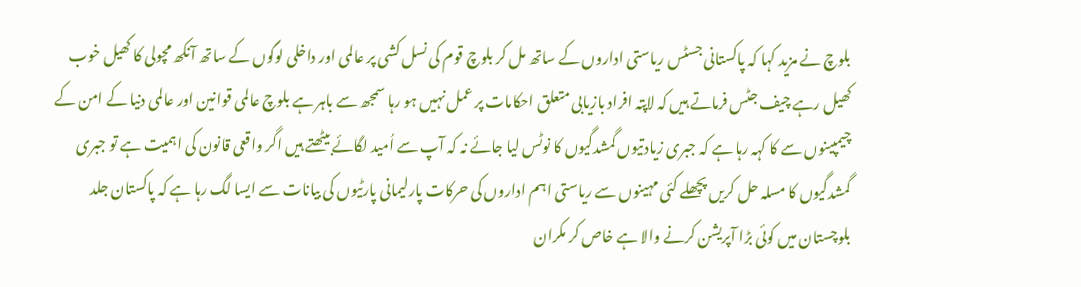بلوچ نے مزید کہا کہ پاکستانی جسٹس ریاستی اداروں کے ساتھ مل کر بلوچ قوم کی نسل کشی پر عالمی اور داخلی لوگوں کے ساتھ آنکھ مچولی کا کھیل خوب کھیل رہے چیف جٹس فرماتے ہیں کہ لاپتہ افراد بازیابی متعلق احکامات پر عمل نہیں ہو رہا سمجھ سے باہر ہے بلوچ عالمی قوانین اور عالمی دنیا کے امن کے چیمپینوں سے کا کہہ رہا ہے کہ جبری زیادتیوں گمشدگیوں کا نوٹس لیا جائے نہ کہ آپ سے اُمید لگائے بیٹھتے ہیں اگر واقعی قانون کی اہمیت ہے تو جبری گمشدگیوں کا مسلہ حل کریں پچھلے کئی مہینوں سے ریاستی اہم اداروں کی حرکات پارلیمانی پارٹیوں کی بیانات سے ایسا لگ رہا ہے کہ پاکستان جلد بلوچستان میں کوئی بڑا آپریشن کرنے والا ہے خاص کر مکران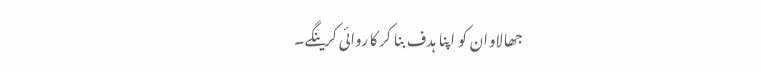جھالاوان کو اپنا ہدف بنا کر کاروائی کرینگے۔